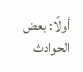أولًا: بعض الحوادث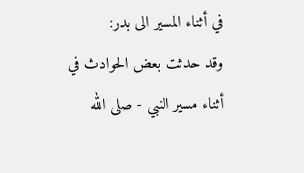في أثناء المسير الى بدر:
وقد حدثت بعض الحوادث في أثناء مسير النبي - صلى الله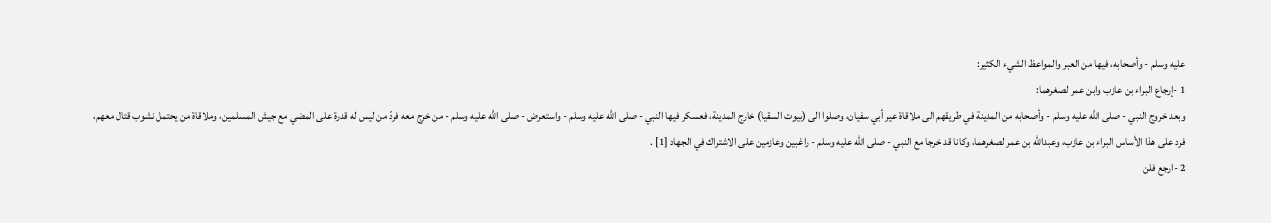عليه وسلم - وأصحابه، فيها من العبر والمواعظ الشيء الكثير:
1 -إرجاع البراء بن عازب وابن عمر لصغرهما:
وبعد خروج النبي - صلى الله عليه وسلم - وأصحابه من المدينة في طريقهم الى ملاقاة عير أبي سفيان، وصلوا الى (بيوت السقيا) خارج المدينة، فعسكر فيها النبي - صلى الله عليه وسلم - واستعرض - صلى الله عليه وسلم - من خرج معه فردّ من ليس له قدرة على المضي مع جيش المسلمين، وملاقاة من يحتمل نشوب قتال معهم، فرد على هذا الأساس البراء بن عازب، وعبدالله بن عمر لصغرهما، وكانا قد خرجا مع النبي - صلى الله عليه وسلم - راغبين وعازمين على الاشتراك في الجهاد [1] .
2 -ارجع فلن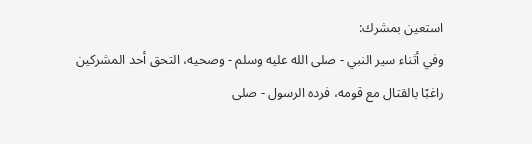استعين بمشرك:
وفي أثناء سير النبي - صلى الله عليه وسلم - وصحيه، التحق أحد المشركين راغبًا بالقتال مع قومه، فرده الرسول - صلى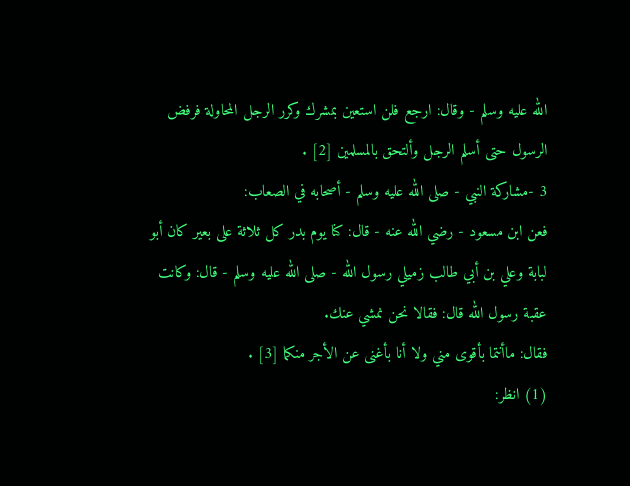الله عليه وسلم - وقال: ارجع فلن استعين بمشرك وكرر الرجل المحاولة فرفض الرسول حتى أسلم الرجل وألتحق بالمسلمين [2] .
3 -مشاركة النبي - صلى الله عليه وسلم - أصحابه في الصعاب:
فعن ابن مسعود - رضي الله عنه - قال: كنا يوم بدر كل ثلاثة على بعير كان أبو لبابة وعلي بن أبي طالب زميلي رسول الله - صلى الله عليه وسلم - قال: وكانت عقبة رسول الله قال: فقالا نحن نمشي عنك.
فقال: ماأنتما بأقوى مني ولا أنا بأغنى عن الأجر منكما [3] .
(1) انظر: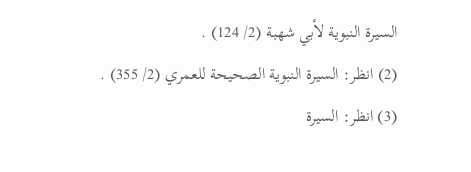السيرة النبوية لأبي شهبة (2/ 124) .
(2) انظر: السيرة النبوية الصحيحة للعمري (2/ 355) .
(3) انظر: السيرة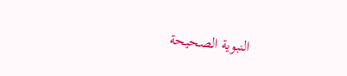النبوية الصحيحة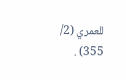للعمري (2/ 355) .